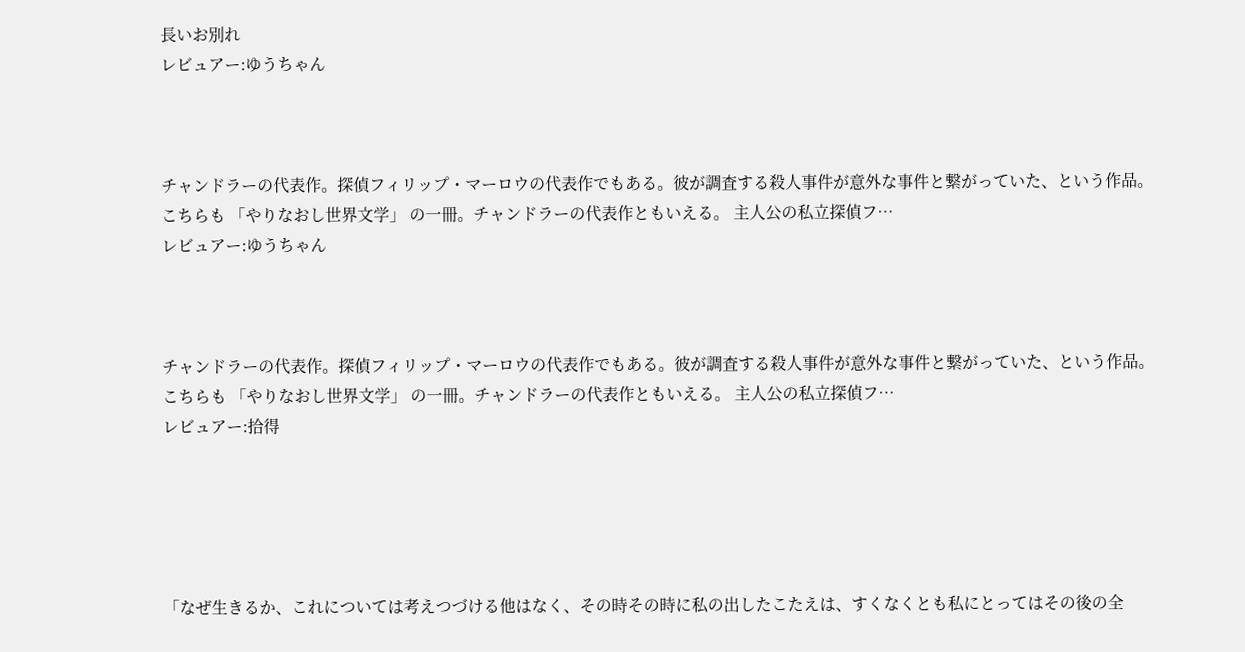長いお別れ
レビュアー:ゆうちゃん



チャンドラーの代表作。探偵フィリップ・マーロウの代表作でもある。彼が調査する殺人事件が意外な事件と繋がっていた、という作品。
こちらも 「やりなおし世界文学」 の一冊。チャンドラーの代表作ともいえる。 主人公の私立探偵フ…
レビュアー:ゆうちゃん



チャンドラーの代表作。探偵フィリップ・マーロウの代表作でもある。彼が調査する殺人事件が意外な事件と繋がっていた、という作品。
こちらも 「やりなおし世界文学」 の一冊。チャンドラーの代表作ともいえる。 主人公の私立探偵フ…
レビュアー:拾得





「なぜ生きるか、これについては考えつづける他はなく、その時その時に私の出したこたえは、すくなくとも私にとってはその後の全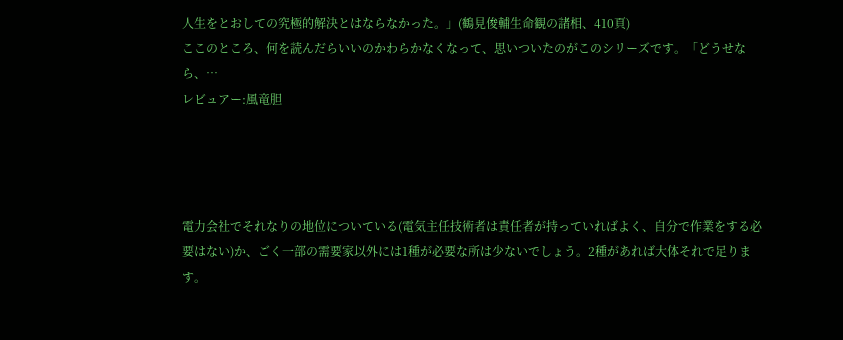人生をとおしての究極的解決とはならなかった。」(鶴見俊輔生命観の諸相、410頁)
ここのところ、何を読んだらいいのかわらかなくなって、思いついたのがこのシリーズです。「どうせなら、…
レビュアー:風竜胆




電力会社でそれなりの地位についている(電気主任技術者は責任者が持っていればよく、自分で作業をする必要はない)か、ごく一部の需要家以外には1種が必要な所は少ないでしょう。2種があれば大体それで足ります。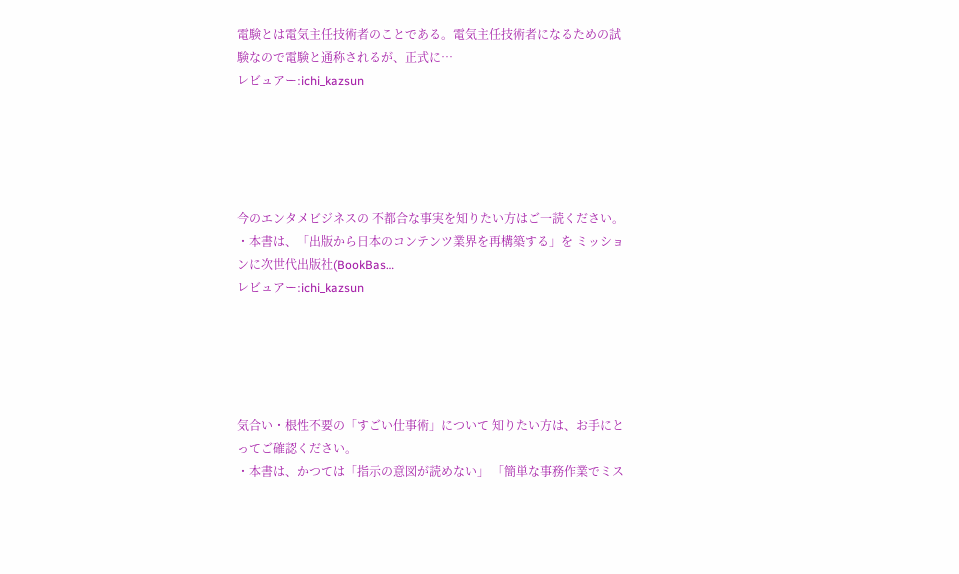電験とは電気主任技術者のことである。電気主任技術者になるための試験なので電験と通称されるが、正式に…
レビュアー:ichi_kazsun





今のエンタメビジネスの 不都合な事実を知りたい方はご一読ください。
・本書は、「出版から日本のコンテンツ業界を再構築する」を ミッションに次世代出版社(BookBas…
レビュアー:ichi_kazsun





気合い・根性不要の「すごい仕事術」について 知りたい方は、お手にとってご確認ください。
・本書は、かつては「指示の意図が読めない」 「簡単な事務作業でミス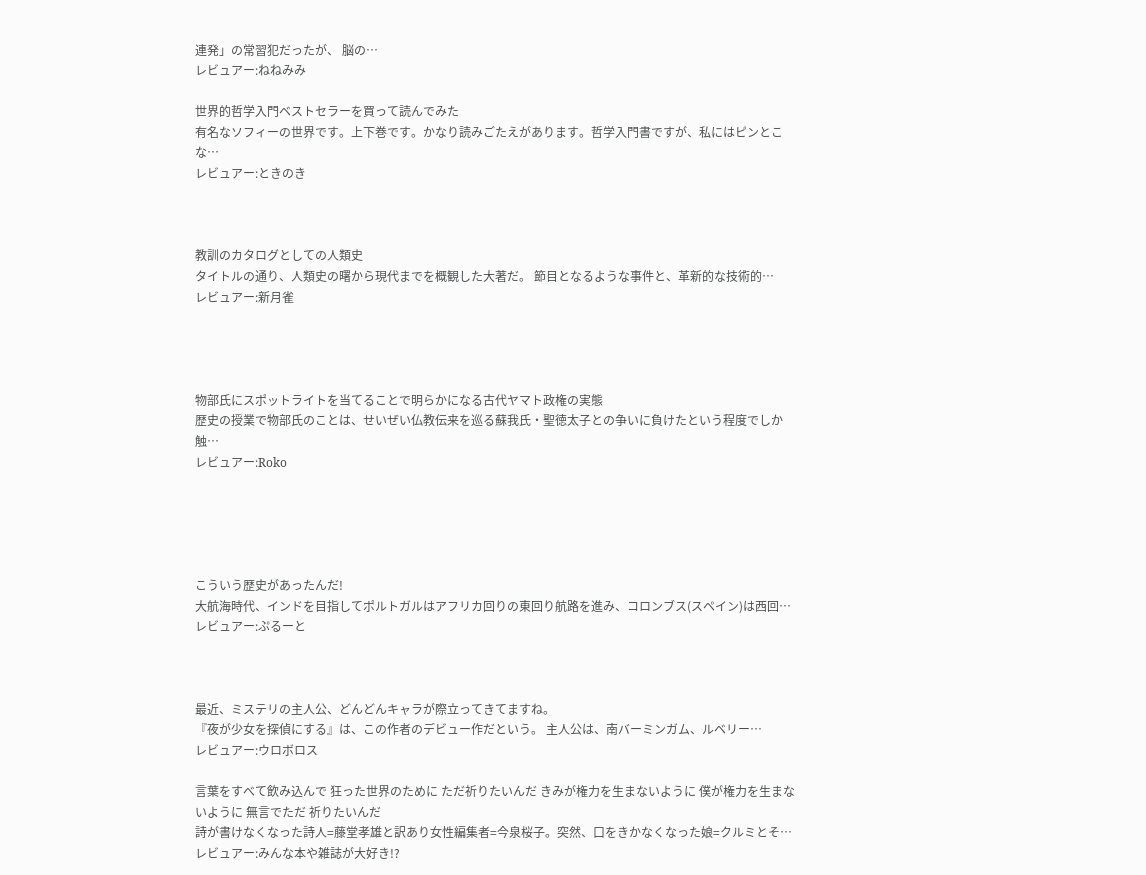連発」の常習犯だったが、 脳の…
レビュアー:ねねみみ

世界的哲学入門ベストセラーを買って読んでみた
有名なソフィーの世界です。上下巻です。かなり読みごたえがあります。哲学入門書ですが、私にはピンとこな…
レビュアー:ときのき



教訓のカタログとしての人類史
タイトルの通り、人類史の曙から現代までを概観した大著だ。 節目となるような事件と、革新的な技術的…
レビュアー:新月雀




物部氏にスポットライトを当てることで明らかになる古代ヤマト政権の実態
歴史の授業で物部氏のことは、せいぜい仏教伝来を巡る蘇我氏・聖徳太子との争いに負けたという程度でしか触…
レビュアー:Roko





こういう歴史があったんだ!
大航海時代、インドを目指してポルトガルはアフリカ回りの東回り航路を進み、コロンブス(スペイン)は西回…
レビュアー:ぷるーと



最近、ミステリの主人公、どんどんキャラが際立ってきてますね。
『夜が少女を探偵にする』は、この作者のデビュー作だという。 主人公は、南バーミンガム、ルベリー…
レビュアー:ウロボロス

言葉をすべて飲み込んで 狂った世界のために ただ祈りたいんだ きみが権力を生まないように 僕が権力を生まないように 無言でただ 祈りたいんだ
詩が書けなくなった詩人=藤堂孝雄と訳あり女性編集者=今泉桜子。突然、口をきかなくなった娘=クルミとそ…
レビュアー:みんな本や雑誌が大好き!?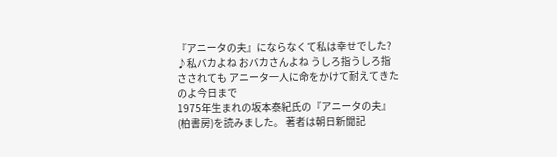『アニータの夫』にならなくて私は幸せでした? ♪私バカよね おバカさんよね うしろ指うしろ指さされても アニータ一人に命をかけて耐えてきたのよ今日まで
1975年生まれの坂本泰紀氏の『アニータの夫』(柏書房)を読みました。 著者は朝日新聞記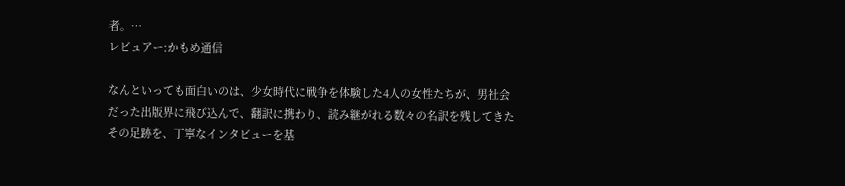者。…
レビュアー:かもめ通信

なんといっても面白いのは、少女時代に戦争を体験した4人の女性たちが、男社会だった出版界に飛び込んで、翻訳に携わり、読み継がれる数々の名訳を残してきたその足跡を、丁寧なインタビューを基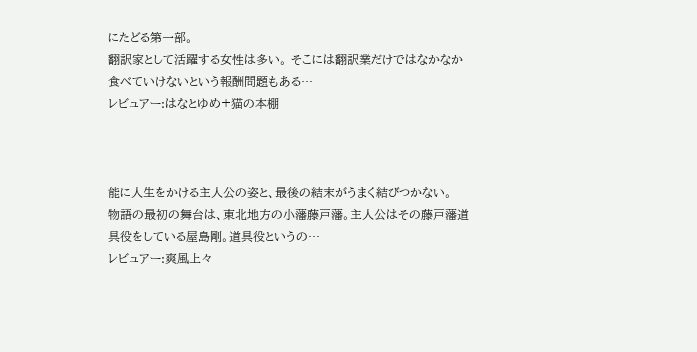にたどる第一部。
翻訳家として活躍する女性は多い。 そこには翻訳業だけではなかなか食べていけないという報酬問題もある…
レビュアー:はなとゆめ+猫の本棚



能に人生をかける主人公の姿と、最後の結末がうまく結びつかない。
物語の最初の舞台は、東北地方の小藩藤戸藩。主人公はその藤戸藩道具役をしている屋島剛。道具役というの…
レビュアー:爽風上々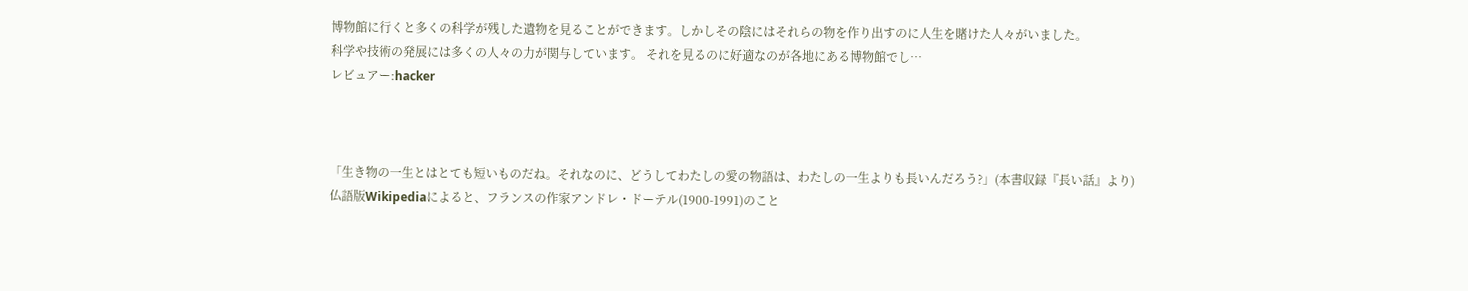博物館に行くと多くの科学が残した遺物を見ることができます。しかしその陰にはそれらの物を作り出すのに人生を賭けた人々がいました。
科学や技術の発展には多くの人々の力が関与しています。 それを見るのに好適なのが各地にある博物館でし…
レビュアー:hacker



「生き物の一生とはとても短いものだね。それなのに、どうしてわたしの愛の物語は、わたしの一生よりも長いんだろう?」(本書収録『長い話』より)
仏語版Wikipediaによると、フランスの作家アンドレ・ドーテル(1900-1991)のこと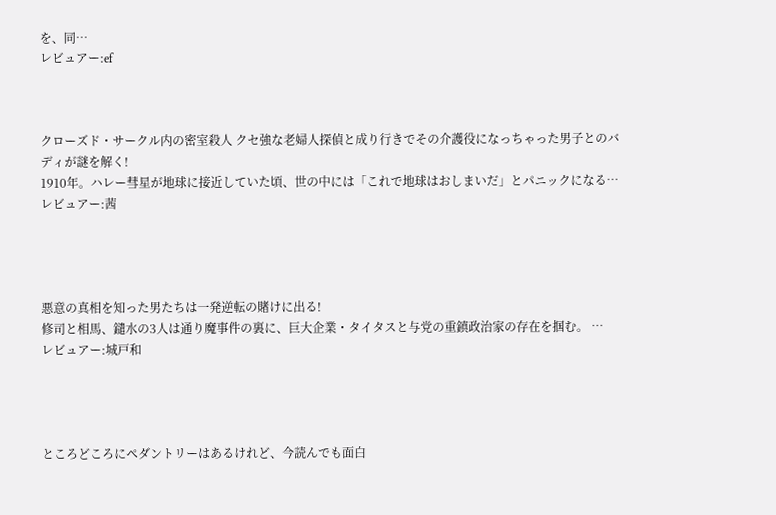を、同…
レビュアー:ef



クローズド・サークル内の密室殺人 クセ強な老婦人探偵と成り行きでその介護役になっちゃった男子とのバディが謎を解く!
1910年。ハレー彗星が地球に接近していた頃、世の中には「これで地球はおしまいだ」とパニックになる…
レビュアー:茜




悪意の真相を知った男たちは一発逆転の賭けに出る!
修司と相馬、鑓水の3人は通り魔事件の裏に、巨大企業・タイタスと与党の重鎮政治家の存在を掴む。 …
レビュアー:城戸和




ところどころにペダントリーはあるけれど、今読んでも面白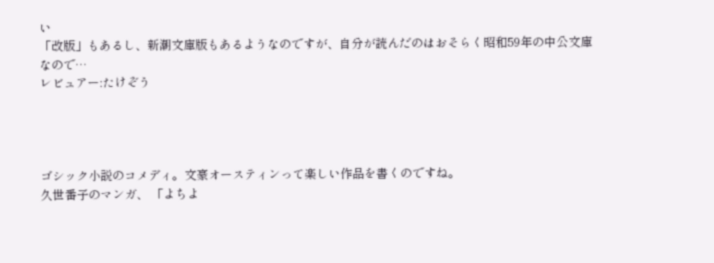い
「改版」もあるし、新潮文庫版もあるようなのですが、自分が読んだのはおそらく昭和59年の中公文庫なので…
レビュアー:たけぞう




ゴシック小説のコメディ。文豪オースティンって楽しい作品を書くのですね。
久世番子のマンガ、 「よちよ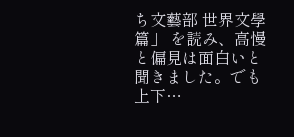ち文藝部 世界文學篇」 を読み、高慢と偏見は面白いと聞きました。でも上下…